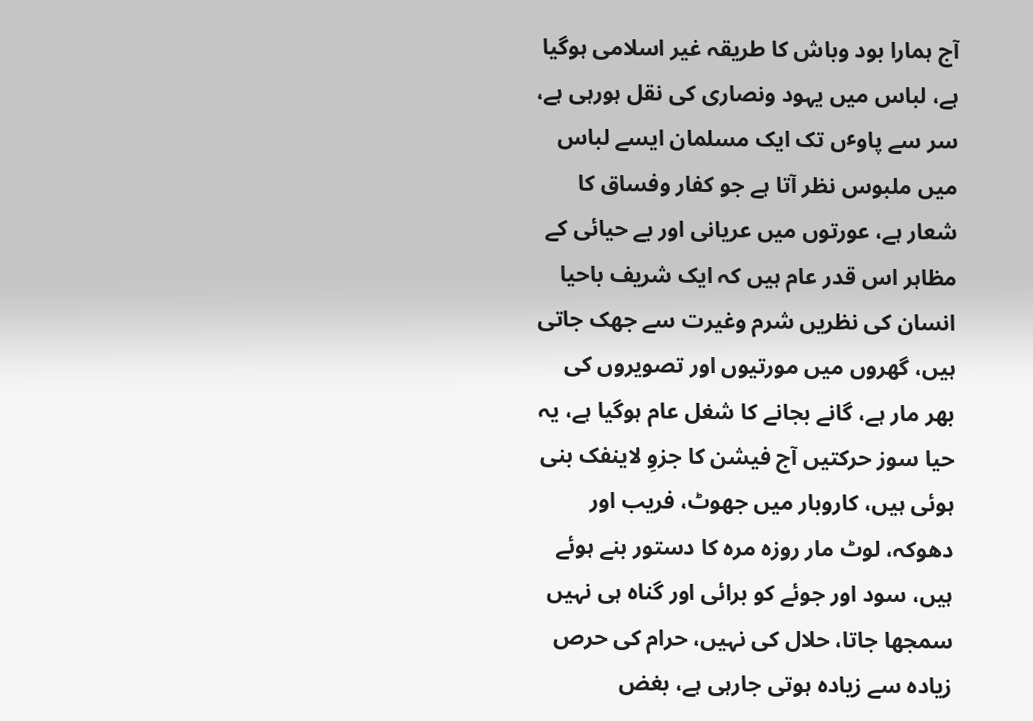آج ہمارا بود وباش کا طریقہ غیر اسلامی ہوگیا ہے، لباس میں یہود ونصاری کی نقل ہورہی ہے، سر سے پاوٴں تک ایک مسلمان ایسے لباس میں ملبوس نظر آتا ہے جو کفار وفساق کا شعار ہے، عورتوں میں عریانی اور بے حیائی کے مظاہر اس قدر عام ہیں کہ ایک شریف باحیا انسان کی نظریں شرم وغیرت سے جھک جاتی ہیں، گھروں میں مورتیوں اور تصویروں کی بھر مار ہے، گانے بجانے کا شغل عام ہوگیا ہے، یہ حیا سوز حرکتیں آج فیشن کا جزوِ لاینفک بنی ہوئی ہیں، کاروبار میں جھوٹ، فریب اور دھوکہ، لوٹ مار روزہ مرہ کا دستور بنے ہوئے ہیں، سود اور جوئے کو برائی اور گناہ ہی نہیں سمجھا جاتا، حلال کی نہیں، حرام کی حرص زیادہ سے زیادہ ہوتی جارہی ہے، بغض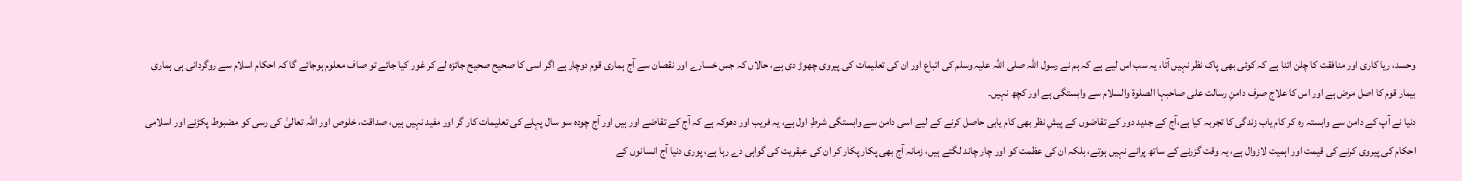وحسد، ریا کاری اور منافقت کا چلن اتنا ہے کہ کوئی بھی پاک نظر نہیں آتا، یہ سب اس لیے ہے کہ ہم نے رسول اللہ صلی اللہ علیہ وسلم کی اتباع اور ان کی تعلیمات کی پیروی چھوڑ دی ہے، حالاں کہ جس خسارے اور نقصان سے آج ہماری قوم دوچار ہے اگر اسی کا صحیح صحیح جائزہ لے کر غور کیا جائے تو صاف معلوم ہوجائے گا کہ احکام اسلام سے روگردانی ہی ہماری بیمار قوم کا اصل مرض ہے اور اس کا علاج صرف دامنِ رسالت علی صاحبہا الصلوة والسلام سے وابستگی ہے اور کچھ نہیں۔
دنیا نے آپ کے دامن سے وابستہ رہ کر کام یاب زندگی کا تجربہ کیا ہے،آج کے جدید دور کے تقاضوں کے پیشِ نظر بھی کام یابی حاصل کرنے کے لیے اسی دامن سے وابستگی شرطِ اول ہے، یہ فریب اور دھوکہ ہے کہ آج کے تقاضے اور ہیں اور آج چودہ سو سال پہلے کی تعلیمات کار گر اور مفید نہیں ہیں، صداقت، خلوص اور اللہ تعالیٰ کی رسی کو مضبوط پکڑنے اور اسلامی احکام کی پیروی کرنے کی قیمت اور اہمیت لازوال ہے، یہ وقت گزرنے کے ساتھ پرانے نہیں ہوتے، بلکہ ان کی عظمت کو اور چار چاند لگتے ہیں، زمانہ آج بھی پکار پکار کر ان کی عبقریت کی گواہی دے رہا ہے، پوری دنیا آج انسانوں کے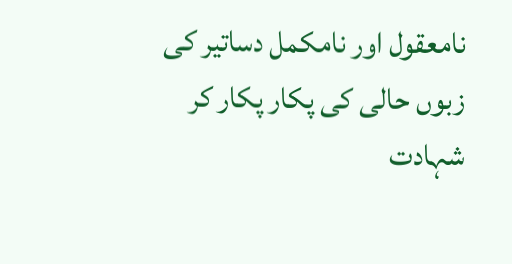نامعقول اور نامکمل دساتیر کی زبوں حالی کی پکار پکار کر شہادت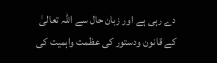دے رہی ہے اور زبان حال سے اللہ تعالیٰ کے قانون ودستور کی عظمت واہمیت کی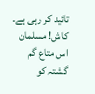تائید کر رہی ہے۔ کاش! مسلمان اس متاع گم گشتہ کو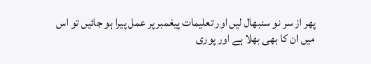پھر از سر نو سنبھال لیں اور تعلیمات پیغمبر پر عمل پیرا ہو جائیں تو اس میں ان کا بھی بھلا ہے اور پوری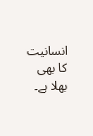انسانیت کا بھی بھلا ہے۔